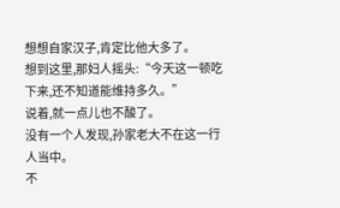想想自家汉子,肯定比他大多了。
想到这里,那妇人摇头:“今天这一顿吃下来,还不知道能维持多久。”
说着,就一点儿也不酸了。
没有一个人发现,孙家老大不在这一行人当中。
不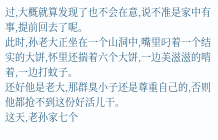过,大概就算发现了也不会在意,说不准是家中有事,提前回去了呢。
此时,孙老大正坐在一个山洞中,嘴里叼着一个结实的大饼,怀里还揣着六个大饼,一边美滋滋的啃着,一边打蚊子。
还好他是老大,那群臭小子还是尊重自己的,否则他都抢不到这份好活儿干。
这天,老孙家七个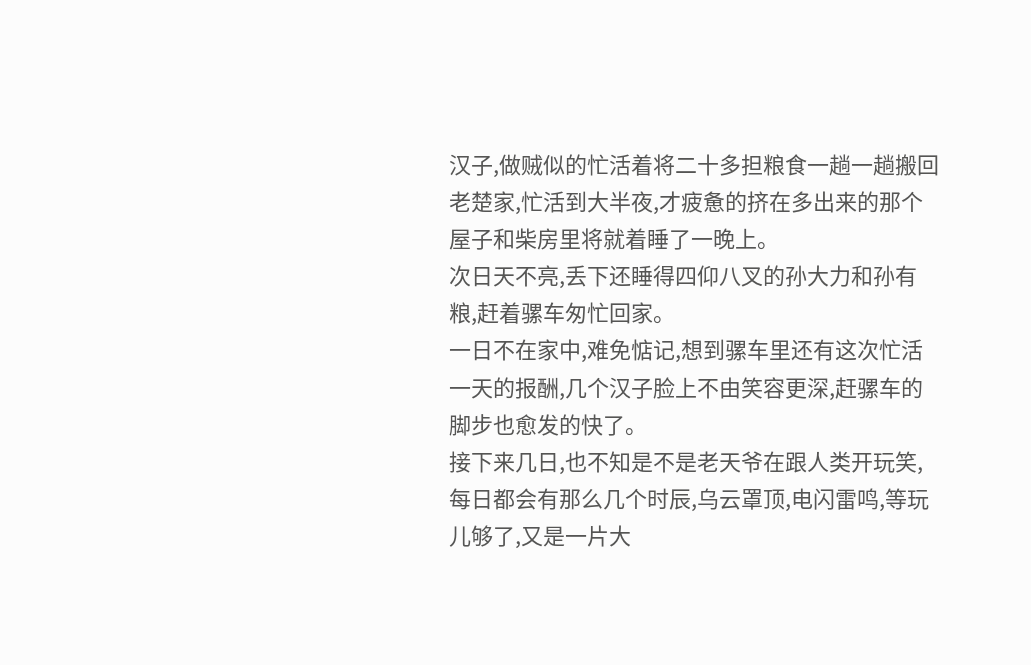汉子,做贼似的忙活着将二十多担粮食一趟一趟搬回老楚家,忙活到大半夜,才疲惫的挤在多出来的那个屋子和柴房里将就着睡了一晚上。
次日天不亮,丢下还睡得四仰八叉的孙大力和孙有粮,赶着骡车匆忙回家。
一日不在家中,难免惦记,想到骡车里还有这次忙活一天的报酬,几个汉子脸上不由笑容更深,赶骡车的脚步也愈发的快了。
接下来几日,也不知是不是老天爷在跟人类开玩笑,每日都会有那么几个时辰,乌云罩顶,电闪雷鸣,等玩儿够了,又是一片大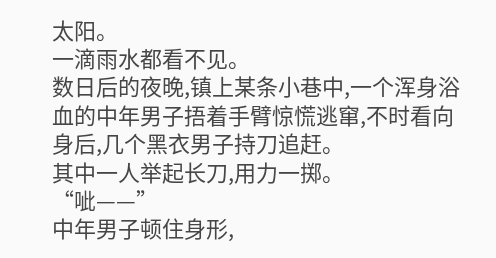太阳。
一滴雨水都看不见。
数日后的夜晚,镇上某条小巷中,一个浑身浴血的中年男子捂着手臂惊慌逃窜,不时看向身后,几个黑衣男子持刀追赶。
其中一人举起长刀,用力一掷。
“呲——”
中年男子顿住身形,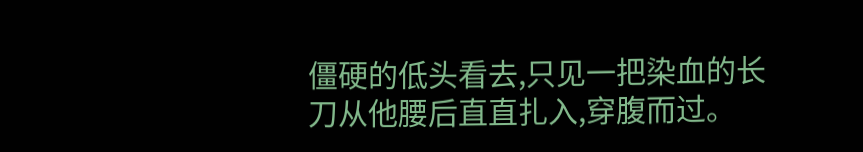僵硬的低头看去,只见一把染血的长刀从他腰后直直扎入,穿腹而过。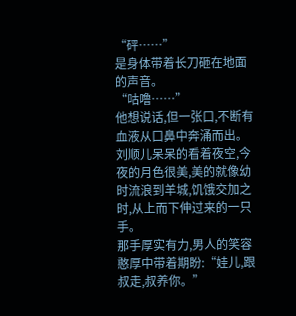“砰……”
是身体带着长刀砸在地面的声音。
“咕噜……”
他想说话,但一张口,不断有血液从口鼻中奔涌而出。
刘顺儿呆呆的看着夜空,今夜的月色很美,美的就像幼时流浪到羊城,饥饿交加之时,从上而下伸过来的一只手。
那手厚实有力,男人的笑容憨厚中带着期盼:“娃儿,跟叔走,叔养你。”